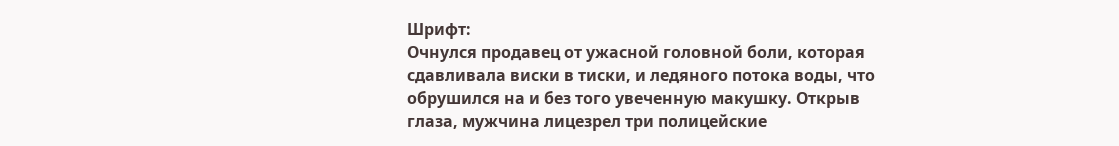Шрифт:
Очнулся продавец от ужасной головной боли, которая сдавливала виски в тиски, и ледяного потока воды, что обрушился на и без того увеченную макушку. Открыв глаза, мужчина лицезрел три полицейские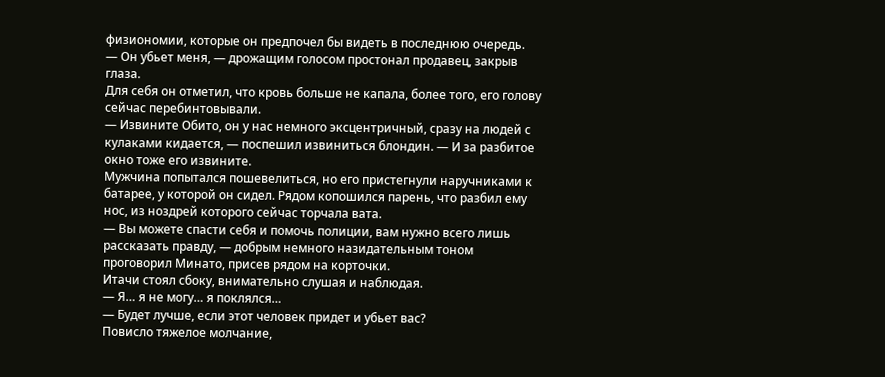физиономии, которые он предпочел бы видеть в последнюю очередь.
— Он убьет меня, — дрожащим голосом простонал продавец, закрыв глаза.
Для себя он отметил, что кровь больше не капала, более того, его голову сейчас перебинтовывали.
— Извините Обито, он у нас немного эксцентричный, сразу на людей с кулаками кидается, — поспешил извиниться блондин. — И за разбитое окно тоже его извините.
Мужчина попытался пошевелиться, но его пристегнули наручниками к батарее, у которой он сидел. Рядом копошился парень, что разбил ему нос, из ноздрей которого сейчас торчала вата.
— Вы можете спасти себя и помочь полиции, вам нужно всего лишь рассказать правду, — добрым немного назидательным тоном проговорил Минато, присев рядом на корточки.
Итачи стоял сбоку, внимательно слушая и наблюдая.
— Я… я не могу… я поклялся…
— Будет лучше, если этот человек придет и убьет вас?
Повисло тяжелое молчание,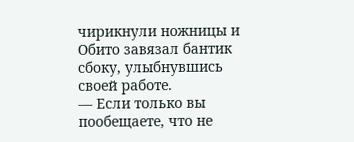чирикнули ножницы и Обито завязал бантик сбоку, улыбнувшись своей работе.
— Если только вы пообещаете, что не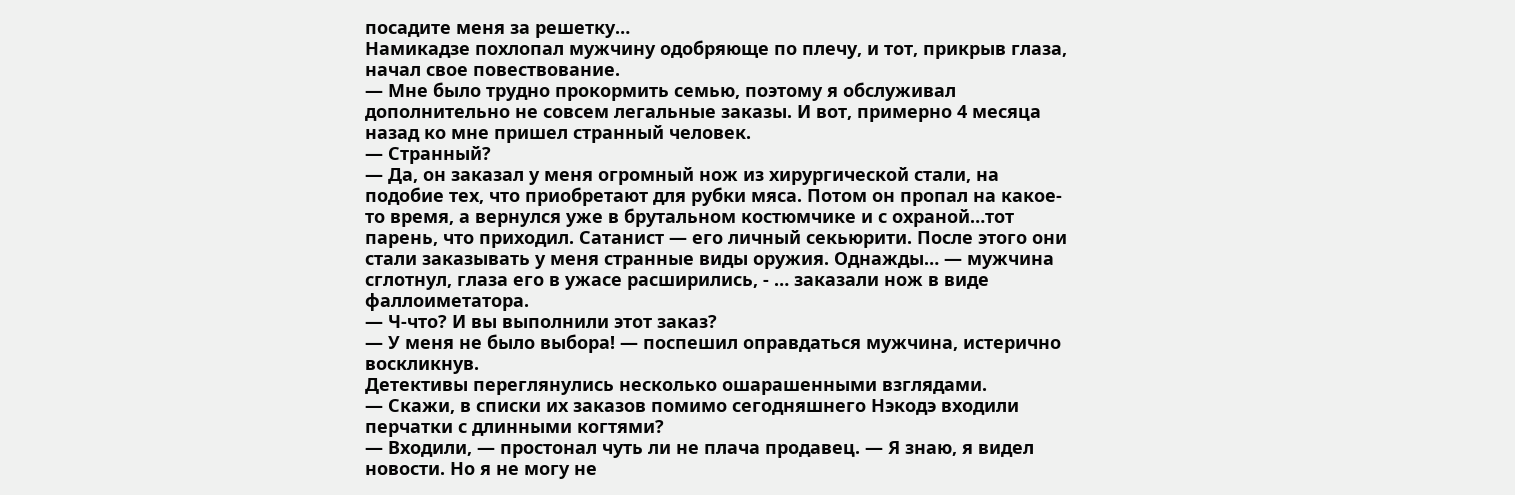посадите меня за решетку…
Намикадзе похлопал мужчину одобряюще по плечу, и тот, прикрыв глаза, начал свое повествование.
— Мне было трудно прокормить семью, поэтому я обслуживал дополнительно не совсем легальные заказы. И вот, примерно 4 месяца назад ко мне пришел странный человек.
— Странный?
— Да, он заказал у меня огромный нож из хирургической стали, на подобие тех, что приобретают для рубки мяса. Потом он пропал на какое-то время, а вернулся уже в брутальном костюмчике и с охраной…тот парень, что приходил. Сатанист — его личный секьюрити. После этого они стали заказывать у меня странные виды оружия. Однажды… — мужчина сглотнул, глаза его в ужасе расширились, - … заказали нож в виде фаллоиметатора.
— Ч-что? И вы выполнили этот заказ?
— У меня не было выбора! — поспешил оправдаться мужчина, истерично воскликнув.
Детективы переглянулись несколько ошарашенными взглядами.
— Скажи, в списки их заказов помимо сегодняшнего Нэкодэ входили перчатки с длинными когтями?
— Входили, — простонал чуть ли не плача продавец. — Я знаю, я видел новости. Но я не могу не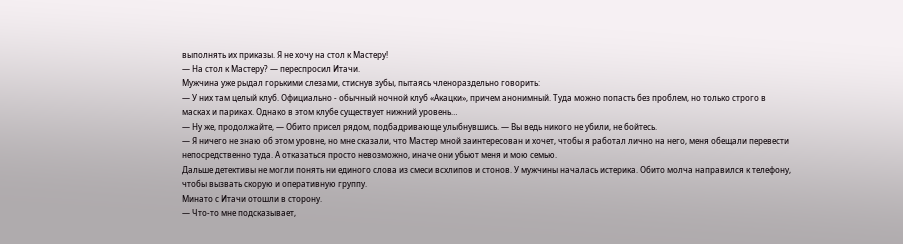выполнять их приказы. Я не хочу на стол к Мастеру!
— На стол к Мастеру? — переспросил Итачи.
Мужчина уже рыдал горькими слезами, стиснув зубы, пытаясь членораздельно говорить:
— У них там целый клуб. Официально - обычный ночной клуб «Акацки», причем анонимный. Туда можно попасть без проблем, но только строго в масках и париках. Однако в этом клубе существует нижний уровень…
— Ну же, продолжайте, — Обито присел рядом, подбадривающе улыбнувшись. — Вы ведь никого не убили, не бойтесь.
— Я ничего не знаю об этом уровне, но мне сказали, что Мастер мной заинтересован и хочет, чтобы я работал лично на него, меня обещали перевести непосредственно туда. А отказаться просто невозможно, иначе они убьют меня и мою семью.
Дальше детективы не могли понять ни единого слова из смеси всхлипов и стонов. У мужчины началась истерика. Обито молча направился к телефону, чтобы вызвать скорую и оперативную группу.
Минато с Итачи отошли в сторону.
— Что-то мне подсказывает,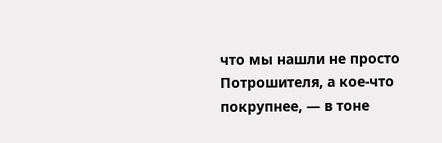что мы нашли не просто Потрошителя, а кое-что покрупнее, — в тоне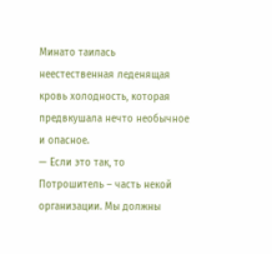Минато таилась неестественная леденящая кровь холодность, которая предвкушала нечто необычное и опасное.
— Если это так, то Потрошитель – часть некой организации. Мы должны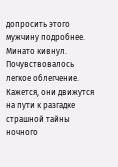допросить этого мужчину подробнее.
Минато кивнул. Почувствовалось легкое облегчение. Кажется, они движутся на пути к разгадке страшной тайны ночного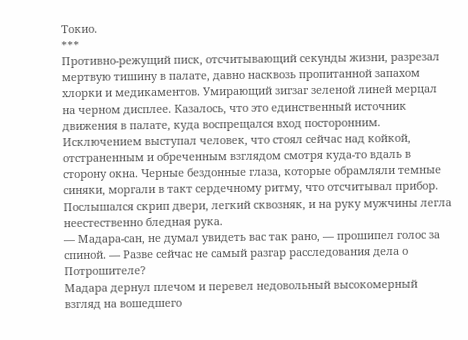Токио.
***
Противно-режущий писк, отсчитывающий секунды жизни, разрезал мертвую тишину в палате, давно насквозь пропитанной запахом хлорки и медикаментов. Умирающий зигзаг зеленой линей мерцал на черном дисплее. Казалось, что это единственный источник движения в палате, куда воспрещался вход посторонним. Исключением выступал человек, что стоял сейчас над койкой, отстраненным и обреченным взглядом смотря куда-то вдаль в сторону окна. Черные бездонные глаза, которые обрамляли темные синяки, моргали в такт сердечному ритму, что отсчитывал прибор.
Послышался скрип двери, легкий сквозняк, и на руку мужчины легла неестественно бледная рука.
— Мадара-сан, не думал увидеть вас так рано, — прошипел голос за спиной. — Разве сейчас не самый разгар расследования дела о Потрошителе?
Мадара дернул плечом и перевел недовольный высокомерный взгляд на вошедшего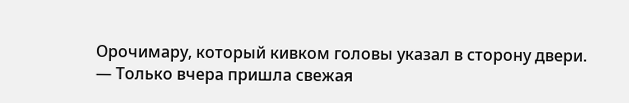Орочимару, который кивком головы указал в сторону двери.
— Только вчера пришла свежая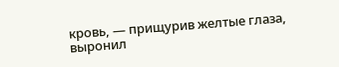кровь, — прищурив желтые глаза, выронил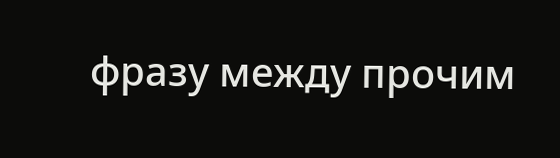фразу между прочим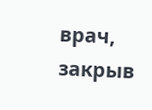врач, закрыв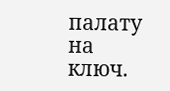палату на ключ.